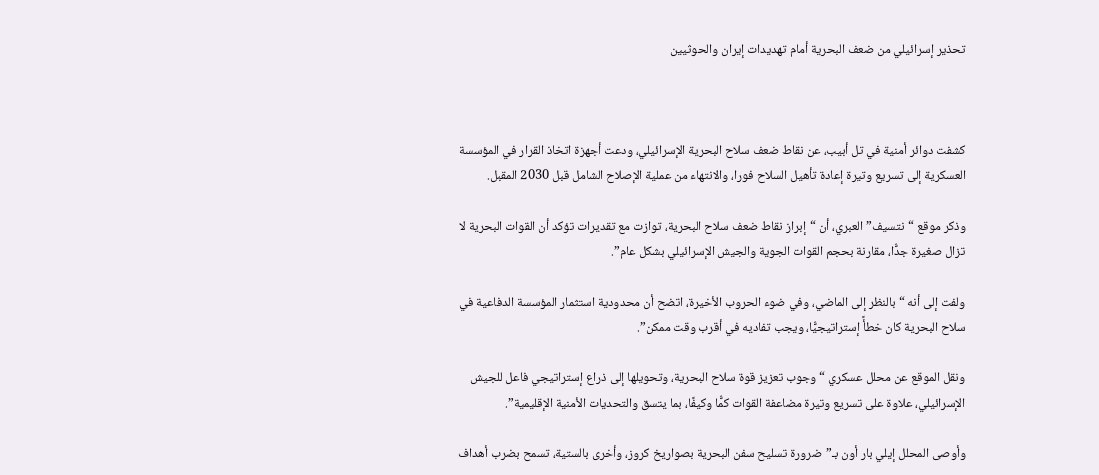تحذير إسرائيلي من ضعف البحرية أمام تهديدات إيران والحوثيين



كشفت دوائر أمنية في تل أبيب، عن نقاط ضعف سلاح البحرية الإسرائيلي، ودعت أجهزة اتخاذ القرار في المؤسسة العسكرية إلى تسريع وتيرة إعادة تأهيل السلاح فورا، والانتهاء من عملية الإصلاح الشامل قبل 2030 المقبل.

وذكر موقع “نتسيف” العبري، أن “إبراز نقاط ضعف سلاح البحرية، توازت مع تقديرات تؤكد أن القوات البحرية لا تزال صغيرة جدًّا، مقارنة بحجم القوات الجوية والجيش الإسرائيلي بشكل عام”.

ولفت إلى أنه “بالنظر إلى الماضي، وفي ضوء الحروب الأخيرة، اتضح أن محدودية استثمار المؤسسة الدفاعية في سلاح البحرية كان خطأً إستراتيجيًّا، ويجب تفاديه في أقرب وقت ممكن”.

ونقل الموقع عن محلل عسكري “وجوب تعزيز قوة سلاح البحرية، وتحويلها إلى ذراع إستراتيجي فاعل للجيش الإسرائيلي، علاوة على تسريع وتيرة مضاعفة القوات كمًّا وكيفًا، بما يتسق والتحديات الأمنية الإقليمية”.

وأوصى المحلل إيلي بار أون بـ”ضرورة تسليح سفن البحرية بصواريخ كروز، وأخرى بالستية، تسمح بضرب أهداف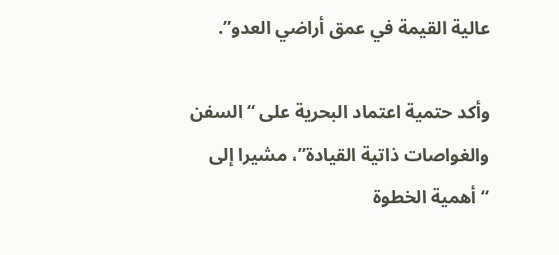عالية القيمة في عمق أراضي العدو”.

وأكد حتمية اعتماد البحرية على “السفن والغواصات ذاتية القيادة”، مشيرا إلى “أهمية الخطوة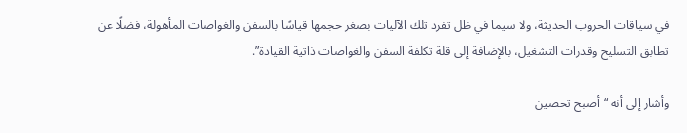في سياقات الحروب الحديثة، ولا سيما في ظل تفرد تلك الآليات بصغر حجمها قياسًا بالسفن والغواصات المأهولة، فضلًا عن تطابق التسليح وقدرات التشغيل، بالإضافة إلى قلة تكلفة السفن والغواصات ذاتية القيادة”.

وأشار إلى أنه “أصبح تحصين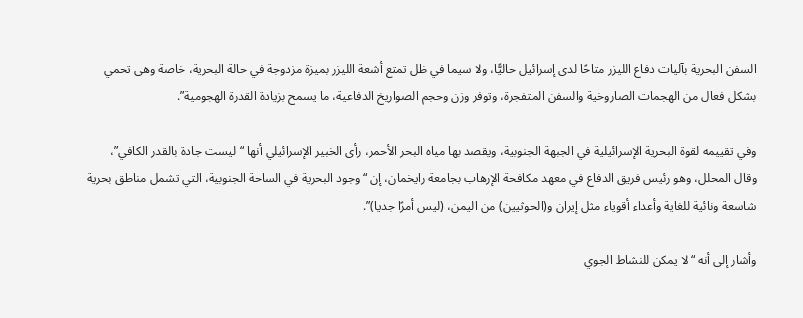السفن البحرية بآليات دفاع الليزر متاحًا لدى إسرائيل حاليًّا، ولا سيما في ظل تمتع أشعة الليزر بميزة مزدوجة في حالة البحرية، خاصة وهى تحمي بشكل فعال من الهجمات الصاروخية والسفن المتفجرة، وتوفر وزن وحجم الصواريخ الدفاعية، ما يسمح بزيادة القدرة الهجومية”.

وفي تقييمه لقوة البحرية الإسرائيلية في الجبهة الجنوبية، ويقصد بها مياه البحر الأحمر، رأى الخبير الإسرائيلي أنها “ليست جادة بالقدر الكافي”، وقال المحلل، وهو رئيس فريق الدفاع في معهد مكافحة الإرهاب بجامعة رايخمان، إن “وجود البحرية في الساحة الجنوبية، التي تشمل مناطق بحرية شاسعة ونائية للغاية وأعداء أقوياء مثل إيران و(الحوثيين) من اليمن، (ليس أمرًا جديا)”.

وأشار إلى أنه “لا يمكن للنشاط الجوي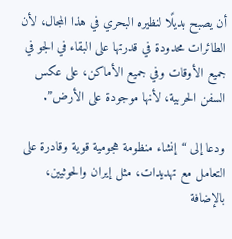أن يصبح بديلًا لنظيره البحري في هذا المجال، لأن الطائرات محدودة في قدرتها على البقاء في الجو في جميع الأوقات وفي جميع الأماكن، على عكس السفن الحربية، لأنها موجودة على الأرض”.

ودعا إلى “إنشاء منظومة هجومية قوية وقادرة على التعامل مع تهديدات، مثل إيران والحوثيين، بالإضافة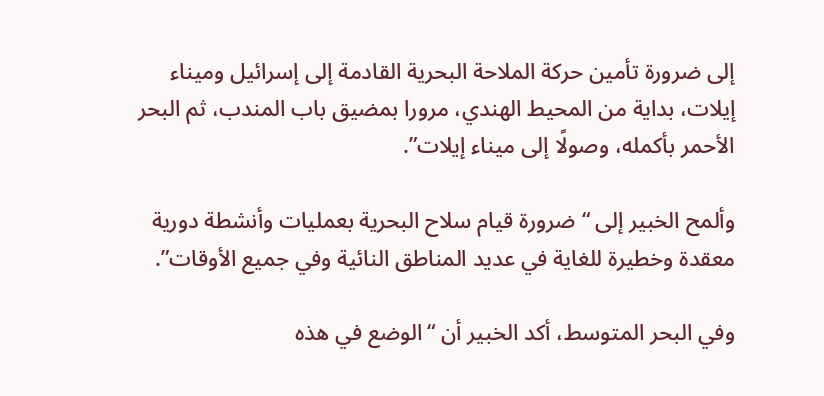إلى ضرورة تأمين حركة الملاحة البحرية القادمة إلى إسرائيل وميناء إيلات، بداية من المحيط الهندي، مرورا بمضيق باب المندب، ثم البحر الأحمر بأكمله، وصولًا إلى ميناء إيلات”.

وألمح الخبير إلى “ضرورة قيام سلاح البحرية بعمليات وأنشطة دورية معقدة وخطيرة للغاية في عديد المناطق النائية وفي جميع الأوقات”.

وفي البحر المتوسط، أكد الخبير أن “الوضع في هذه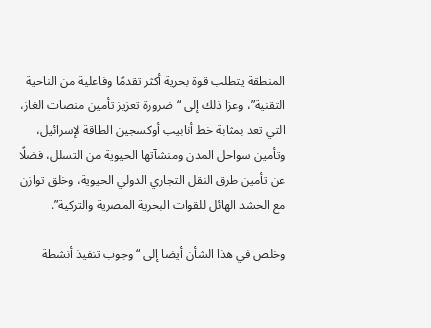المنطقة يتطلب قوة بحرية أكثر تقدمًا وفاعلية من الناحية التقنية”، وعزا ذلك إلى “ضرورة تعزيز تأمين منصات الغاز، التي تعد بمثابة خط أنابيب أوكسجين الطاقة لإسرائيل، وتأمين سواحل المدن ومنشآتها الحيوية من التسلل، فضلًا عن تأمين طرق النقل التجاري الدولي الحيوية، وخلق توازن مع الحشد الهائل للقوات البحرية المصرية والتركية”.

وخلص في هذا الشأن أيضا إلى “وجوب تنفيذ أنشطة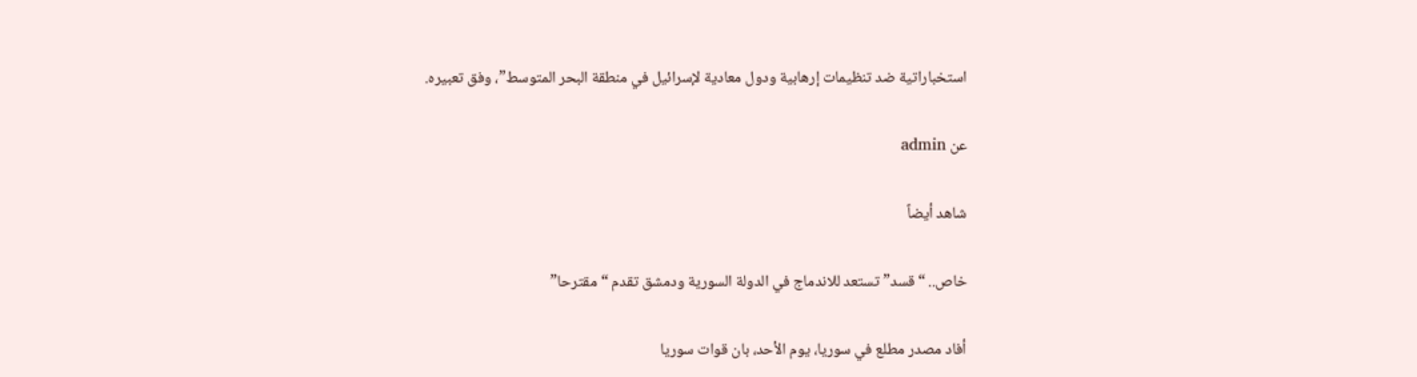استخباراتية ضد تنظيمات إرهابية ودول معادية لإسرائيل في منطقة البحر المتوسط”، وفق تعبيره.

عن admin

شاهد أيضاً

خاص.. “قسد” تستعد للاندماج في الدولة السورية ودمشق تقدم “مقترحا”

أفاد مصدر مطلع في سوريا، يوم الأحد، بان قوات سوريا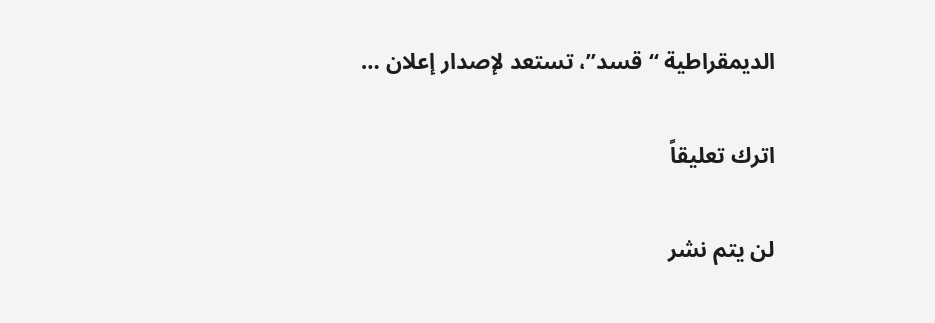الديمقراطية “قسد”، تستعد لإصدار إعلان …

اترك تعليقاً

لن يتم نشر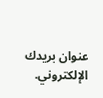عنوان بريدك الإلكتروني.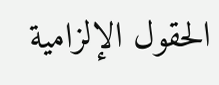الحقول الإلزامية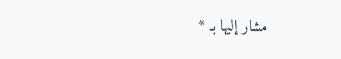مشار إليها بـ *